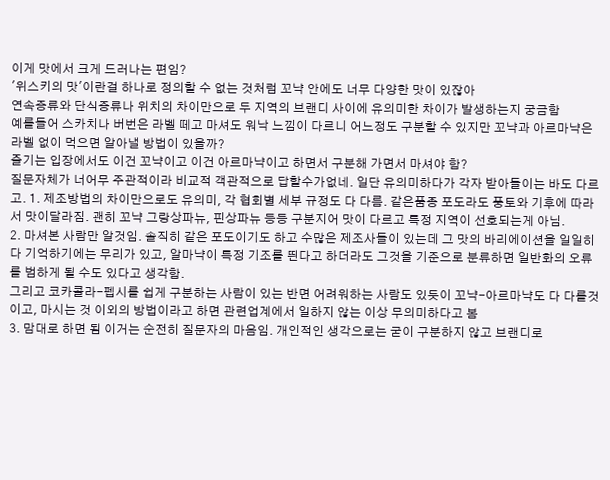이게 맛에서 크게 드러나는 편임?
'위스키의 맛'이란걸 하나로 정의할 수 없는 것처럼 꼬냑 안에도 너무 다양한 맛이 있잖아
연속증류와 단식증류나 위치의 차이만으로 두 지역의 브랜디 사이에 유의미한 차이가 발생하는지 궁금함
예를들어 스카치나 버번은 라벨 떼고 마셔도 워낙 느낌이 다르니 어느정도 구분할 수 있지만 꼬냑과 아르마냑은 라벨 없이 먹으면 알아낼 방법이 있을까?
즐기는 입장에서도 이건 꼬냑이고 이건 아르마냑이고 하면서 구분해 가면서 마셔야 함?
질문자체가 너어무 주관적이라 비교적 객관적으로 답할수가없네. 일단 유의미하다가 각자 받아들이는 바도 다르고. 1. 제조방법의 차이만으로도 유의미, 각 협회별 세부 규정도 다 다름. 같은품종 포도라도 풍토와 기후에 따라서 맛이달라짐. 괜히 꼬냑 그랑상파뉴, 핀상파뉴 등등 구분지어 맛이 다르고 특정 지역이 선호되는게 아님.
2. 마셔본 사람만 알것임. 솔직히 같은 포도이기도 하고 수많은 제조사들이 있는데 그 맛의 바리에이션을 일일히 다 기억하기에는 무리가 있고, 알마냑이 특정 기조를 띈다고 하더라도 그것을 기준으로 분류하면 일반화의 오류를 범하게 될 수도 있다고 생각함.
그리고 코카콜라-펩시를 쉽게 구분하는 사람이 있는 반면 어려워하는 사람도 있듯이 꼬냑-아르마냑도 다 다를것이고, 마시는 것 이외의 방법이라고 하면 관련업계에서 일하지 않는 이상 무의미하다고 봄
3. 맘대로 하면 됨 이거는 순전히 질문자의 마음임. 개인적인 생각으로는 굳이 구분하지 않고 브랜디로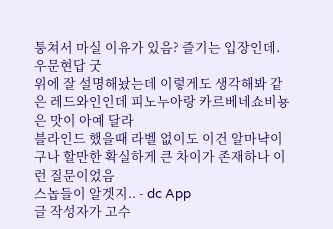퉁쳐서 마실 이유가 있음? 즐기는 입장인데.
우문현답 굿
위에 잘 설명해놨는데 이렇게도 생각해봐 같은 레드와인인데 피노누아랑 카르베네쇼비뇽은 맛이 아예 달라
블라인드 했을때 라벨 없이도 이건 알마냑이구나 할만한 확실하게 큰 차이가 존재하나 이런 질문이었음
스놉들이 알겟지.. - dc App
글 작성자가 고수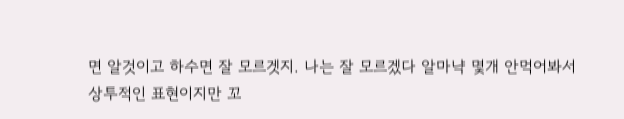면 알것이고 하수면 잘 모르겟지. 나는 잘 모르겠다 알마냑 몇개 안먹어봐서
상투적인 표현이지만 꼬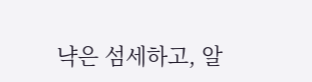냑은 섬세하고, 알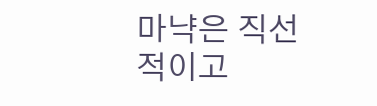마냑은 직선적이고